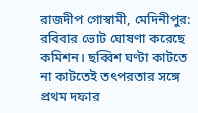রাজদীপ গোস্বামী, মেদিনীপুর: রবিবার ভোট ঘোষণা করেছে কমিশন। ছব্বিশ ঘণ্টা কাটতে না কাটতেই তৎপরতার সঙ্গে প্রথম দফার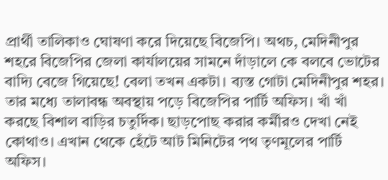প্রার্থী তালিকাও ঘোষণা করে দিয়েছে বিজেপি। অথচ, মেদিনীপুর শহরে বিজেপির জেলা কার্যালয়ের সামনে দাঁড়ালে কে বলবে ভোটের বাদ্যি বেজে গিয়েছে! বেলা তখন একটা। ব্যস্ত গোটা মেদিনীপুর শহর। তার মধ্যে তালাবন্ধ অবস্থায় পড়ে বিজেপির পার্টি অফিস। খাঁ খাঁ করছে বিশাল বাড়ির চতুর্দিক। ছাড়পোছ করার কর্মীরও দেখা নেই কোথাও। এখান থেকে হেঁটে আট মিনিটের পথ তৃণমূলের পার্টি অফিস।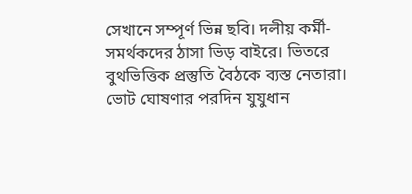সেখানে সম্পূর্ণ ভিন্ন ছবি। দলীয় কর্মী-সমর্থকদের ঠাসা ভিড় বাইরে। ভিতরে বুথভিত্তিক প্রস্তুতি বৈঠকে ব্যস্ত নেতারা।
ভোট ঘোষণার পরদিন যুযুধান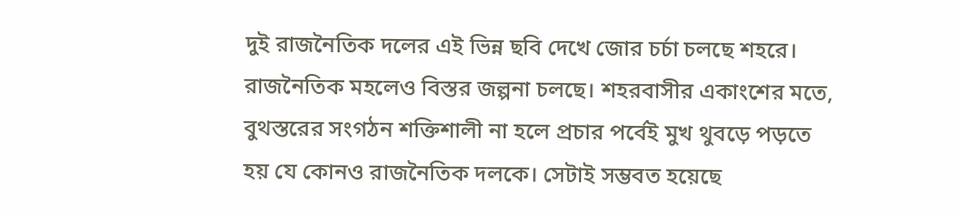দুই রাজনৈতিক দলের এই ভিন্ন ছবি দেখে জোর চর্চা চলছে শহরে। রাজনৈতিক মহলেও বিস্তর জল্পনা চলছে। শহরবাসীর একাংশের মতে, বুথস্তরের সংগঠন শক্তিশালী না হলে প্রচার পর্বেই মুখ থুবড়ে পড়তে হয় যে কোনও রাজনৈতিক দলকে। সেটাই সম্ভবত হয়েছে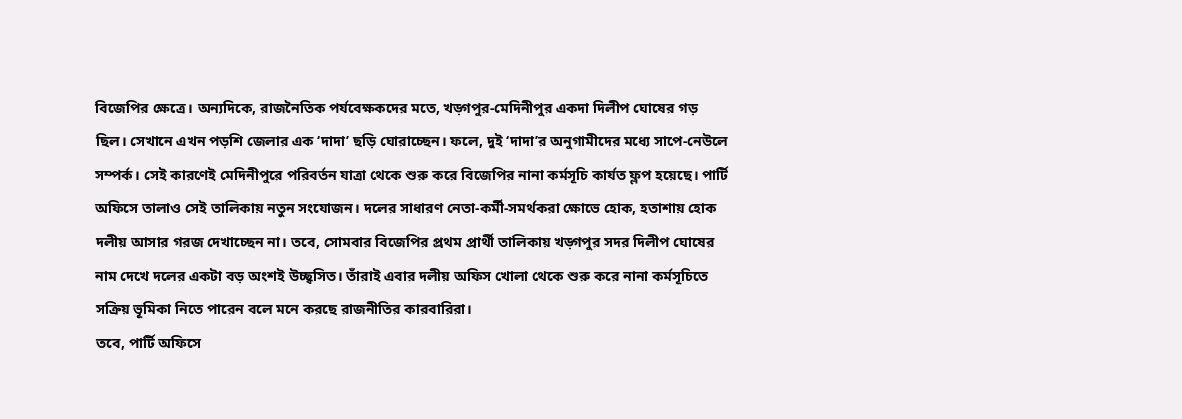বিজেপির ক্ষেত্রে। অন্যদিকে, রাজনৈতিক পর্যবেক্ষকদের মতে, খড়্গপুর-মেদিনীপুর একদা দিলীপ ঘোষের গড় ছিল। সেখানে এখন পড়শি জেলার এক ‘দাদা’ ছড়ি ঘোরাচ্ছেন। ফলে, দুই ‘দাদা’র অনুগামীদের মধ্যে সাপে-নেউলে সম্পর্ক। সেই কারণেই মেদিনীপুরে পরিবর্তন যাত্রা থেকে শুরু করে বিজেপির নানা কর্মসূচি কার্যত ফ্লপ হয়েছে। পার্টি অফিসে তালাও সেই তালিকায় নতুন সংযোজন। দলের সাধারণ নেতা-কর্মী-সমর্থকরা ক্ষোভে হোক, হতাশায় হোক দলীয় আসার গরজ দেখাচ্ছেন না। তবে, সোমবার বিজেপির প্রথম প্রার্থী তালিকায় খড়্গপুর সদর দিলীপ ঘোষের নাম দেখে দলের একটা বড় অংশই উচ্ছ্বসিত। তাঁরাই এবার দলীয় অফিস খোলা থেকে শুরু করে নানা কর্মসূচিতে সক্রিয় ভূমিকা নিতে পারেন বলে মনে করছে রাজনীতির কারবারিরা।
তবে, পার্টি অফিসে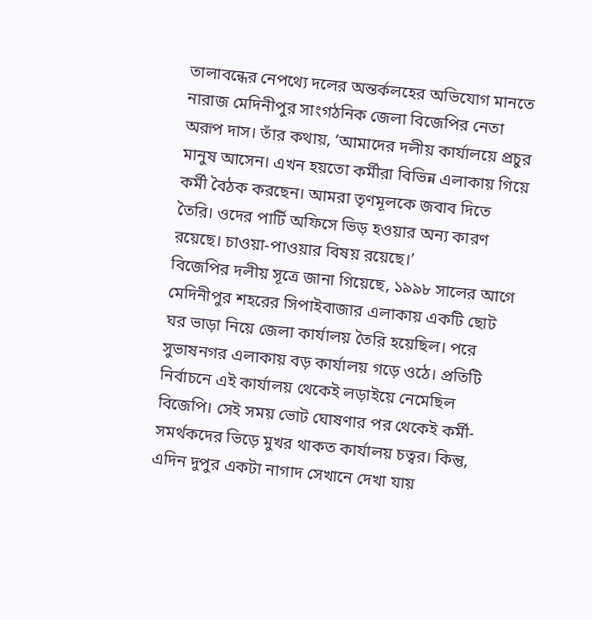তালাবন্ধের নেপথ্যে দলের অন্তর্কলহের অভিযোগ মানতে নারাজ মেদিনীপুর সাংগঠনিক জেলা বিজেপির নেতা অরূপ দাস। তাঁর কথায়, ‘আমাদের দলীয় কার্যালয়ে প্রচুর মানুষ আসেন। এখন হয়তো কর্মীরা বিভিন্ন এলাকায় গিয়ে কর্মী বৈঠক করছেন। আমরা তৃণমূলকে জবাব দিতে তৈরি। ওদের পার্টি অফিসে ভিড় হওয়ার অন্য কারণ রয়েছে। চাওয়া-পাওয়ার বিষয় রয়েছে।’
বিজেপির দলীয় সূত্রে জানা গিয়েছে, ১৯৯৮ সালের আগে মেদিনীপুর শহরের সিপাইবাজার এলাকায় একটি ছোট ঘর ভাড়া নিয়ে জেলা কার্যালয় তৈরি হয়েছিল। পরে সুভাষনগর এলাকায় বড় কার্যালয় গড়ে ওঠে। প্রতিটি নির্বাচনে এই কার্যালয় থেকেই লড়াইয়ে নেমেছিল বিজেপি। সেই সময় ভোট ঘোষণার পর থেকেই কর্মী-সমর্থকদের ভিড়ে মুখর থাকত কার্যালয় চত্বর। কিন্তু, এদিন দুপুর একটা নাগাদ সেখানে দেখা যায়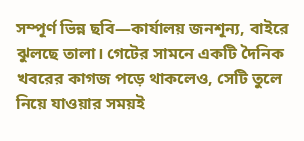সম্পূর্ণ ভিন্ন ছবি—কার্যালয় জনশূন্য, বাইরে ঝুলছে তালা। গেটের সামনে একটি দৈনিক খবরের কাগজ পড়ে থাকলেও, সেটি তুলে নিয়ে যাওয়ার সময়ই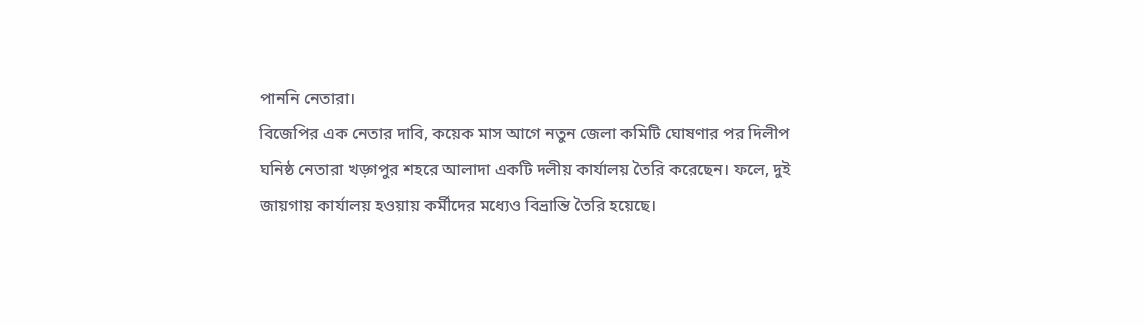পাননি নেতারা।
বিজেপির এক নেতার দাবি, কয়েক মাস আগে নতুন জেলা কমিটি ঘোষণার পর দিলীপ ঘনিষ্ঠ নেতারা খড়্গপুর শহরে আলাদা একটি দলীয় কার্যালয় তৈরি করেছেন। ফলে, দুই জায়গায় কার্যালয় হওয়ায় কর্মীদের মধ্যেও বিভ্রান্তি তৈরি হয়েছে।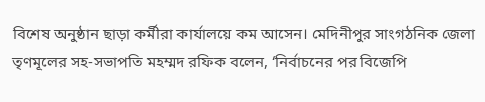বিশেষ অনুষ্ঠান ছাড়া কর্মীরা কার্যালয়ে কম আসেন। মেদিনীপুর সাংগঠনিক জেলা তৃণমূলের সহ-সভাপতি মহম্মদ রফিক বলেন, ‘নির্বাচনের পর বিজেপি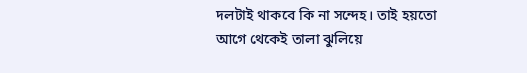দলটাই থাকবে কি না সন্দেহ। তাই হয়তো আগে থেকেই তালা ঝুলিয়ে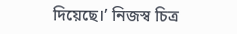দিয়েছে।’ নিজস্ব চিত্র